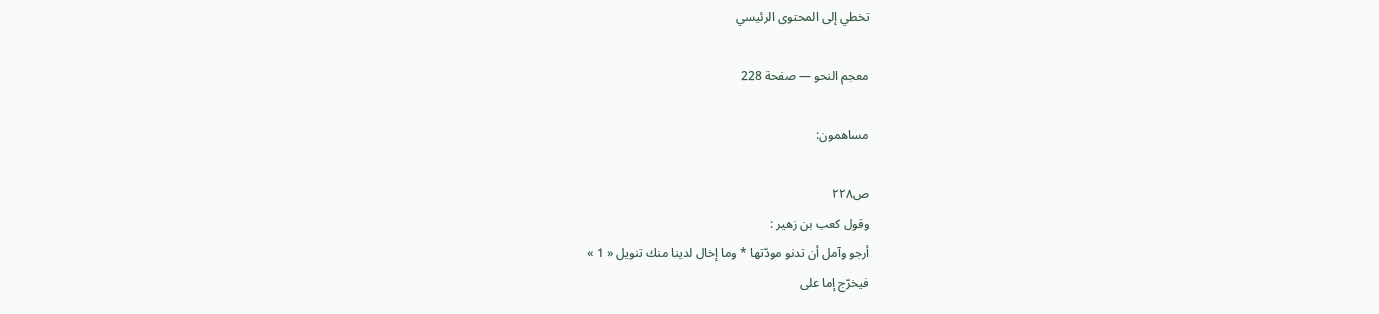تخطي إلى المحتوى الرئيسي

معجم النحو — صفحة 228

مساهمون:

ص٢٢٨
وقول كعب بن زهير :
أرجو وآمل أن تدنو مودّتها * وما إخال لدينا منك تنويل « 1 »
فيخرّج إما على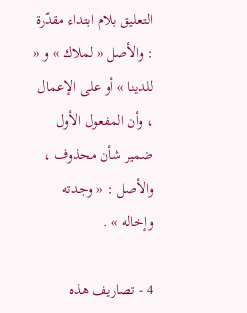التعليق بلام ابتداء مقدّرة : والأصل « لملاك » و « للدينا » أو على الإعمال ، وأن المفعول الأول ضمير شأن محذوف ، والأصل : « وجدته وإخاله » .

4 - تصاريف هذه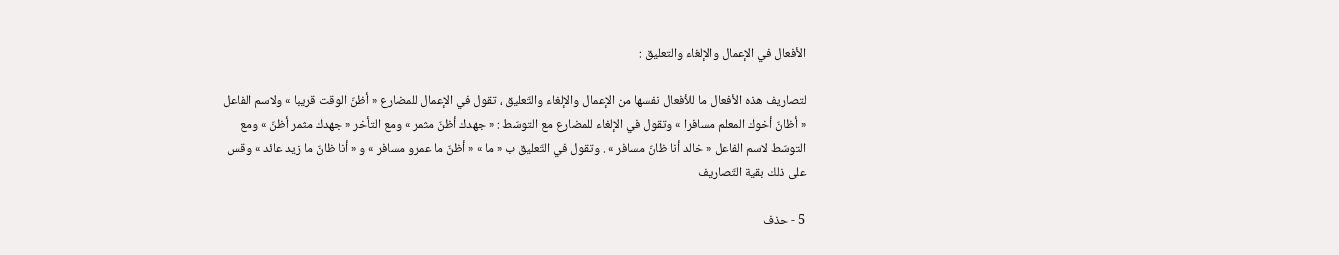الأفعال في الإعمال والإلغاء والتعليق :

لتصاريف هذه الأفعال ما للأفعال نفسها من الإعمال والإلغاء والتّعليق ، تقول في الإعمال للمضارع « أظنّ الوقت قريبا » ولاسم الفاعل « أظانّ أخوك المعلم مسافرا » وتقول في الإلغاء للمضارع مع التوسّط : « جهدك أظنّ مثمر » ومع التأخر « جهدك مثمر أظنّ » ومع التوسّط لاسم الفاعل « خالد أنا ظانّ مسافر » . وتقول في التّعليق ب « ما » « أظنّ ما عمرو مسافر » و « أنا ظانّ ما زيد عائد » وقس على ذلك بقية التّصاريف

5 - حذف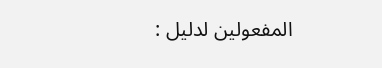المفعولين لدليل :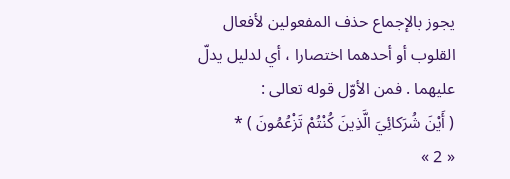يجوز بالإجماع حذف المفعولين لأفعال القلوب أو أحدهما اختصارا ، أي لدليل يدلّ عليهما . فمن الأوّل قوله تعالى :
( أَيْنَ شُرَكائِيَ الَّذِينَ كُنْتُمْ تَزْعُمُونَ ) *
« 2 »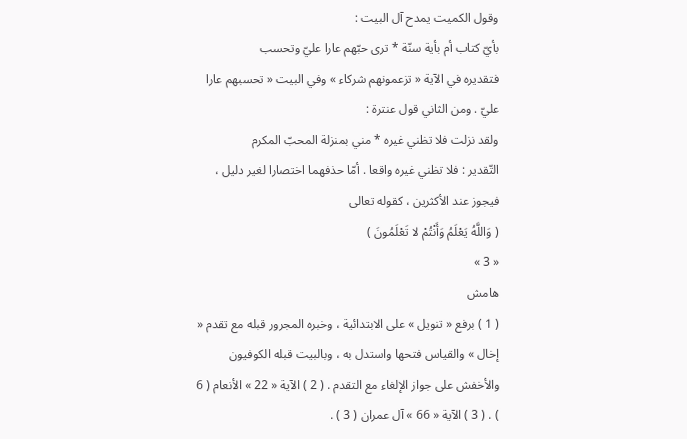وقول الكميت يمدح آل البيت :
بأيّ كتاب أم بأية سنّة * ترى حبّهم عارا عليّ وتحسب
فتقديره في الآية « تزعمونهم شركاء » وفي البيت « تحسبهم عارا عليّ . ومن الثاني قول عنترة :
ولقد نزلت فلا تظني غيره * مني بمنزلة المحبّ المكرم
التّقدير : فلا تظني غيره واقعا . أمّا حذفهما اختصارا لغير دليل ، فيجوز عند الأكثرين ، كقوله تعالى
( وَاللَّهُ يَعْلَمُ وَأَنْتُمْ لا تَعْلَمُونَ )
« 3 »
هامش
( 1 ) برفع « تنويل » على الابتدائية ، وخبره المجرور قبله مع تقدم « إخال » والقياس فتحها واستدل به ، وبالبيت قبله الكوفيون والأخفش على جواز الإلغاء مع التقدم . ( 2 ) الآية « 22 » الأنعام ( 6 ) . ( 3 ) الآية « 66 » آل عمران ( 3 ) .